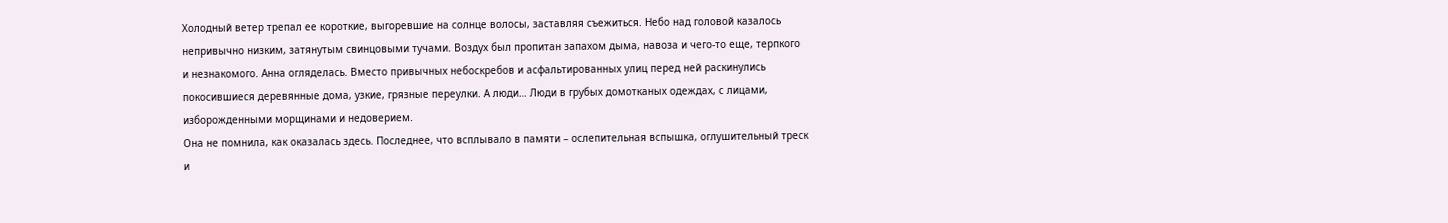Холодный ветер трепал ее короткие, выгоревшие на солнце волосы, заставляя съежиться. Небо над головой казалось непривычно низким, затянутым свинцовыми тучами. Воздух был пропитан запахом дыма, навоза и чего-то еще, терпкого и незнакомого. Анна огляделась. Вместо привычных небоскребов и асфальтированных улиц перед ней раскинулись покосившиеся деревянные дома, узкие, грязные переулки. А люди… Люди в грубых домотканых одеждах, с лицами, изборожденными морщинами и недоверием.
Она не помнила, как оказалась здесь. Последнее, что всплывало в памяти – ослепительная вспышка, оглушительный треск и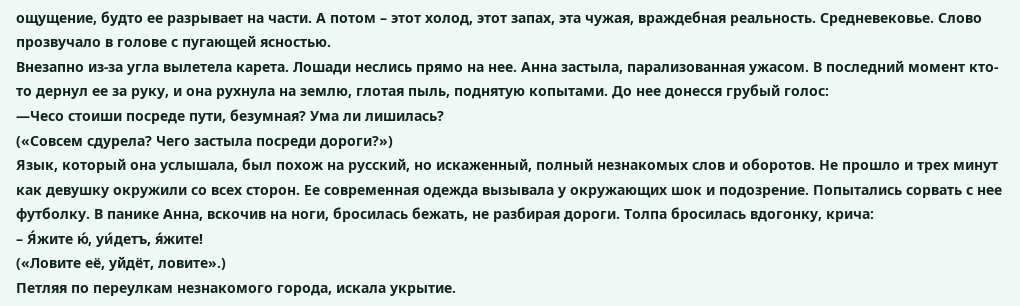ощущение, будто ее разрывает на части. А потом – этот холод, этот запах, эта чужая, враждебная реальность. Средневековье. Слово прозвучало в голове с пугающей ясностью.
Внезапно из-за угла вылетела карета. Лошади неслись прямо на нее. Анна застыла, парализованная ужасом. В последний момент кто-то дернул ее за руку, и она рухнула на землю, глотая пыль, поднятую копытами. До нее донесся грубый голос:
—Чесо стоиши посреде пути, безумная? Ума ли лишилась?
(«Совсем сдурела? Чего застыла посреди дороги?»)
Язык, который она услышала, был похож на русский, но искаженный, полный незнакомых слов и оборотов. Не прошло и трех минут как девушку окружили со всех сторон. Ее современная одежда вызывала у окружающих шок и подозрение. Попытались сорвать с нее футболку. В панике Анна, вскочив на ноги, бросилась бежать, не разбирая дороги. Толпа бросилась вдогонку, крича:
– Я́жите ю́, уи́детъ, я́жите!
(«Ловите её, уйдёт, ловите».)
Петляя по переулкам незнакомого города, искала укрытие.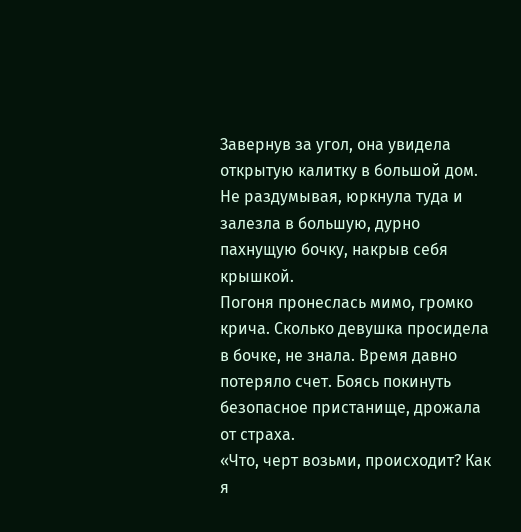Завернув за угол, она увидела открытую калитку в большой дом. Не раздумывая, юркнула туда и залезла в большую, дурно пахнущую бочку, накрыв себя крышкой.
Погоня пронеслась мимо, громко крича. Сколько девушка просидела в бочке, не знала. Время давно потеряло счет. Боясь покинуть безопасное пристанище, дрожала от страха.
«Что, черт возьми, происходит? Как я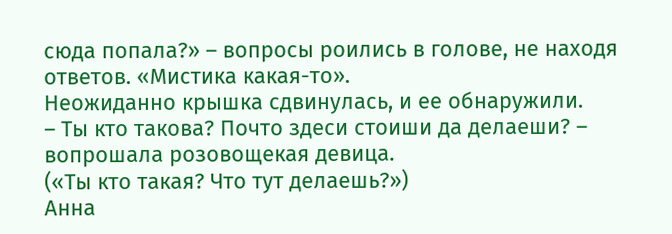сюда попала?» – вопросы роились в голове, не находя ответов. «Мистика какая-то».
Неожиданно крышка сдвинулась, и ее обнаружили.
– Ты кто такова? Почто здеси стоиши да делаеши? – вопрошала розовощекая девица.
(«Ты кто такая? Что тут делаешь?»)
Анна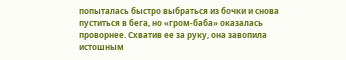попыталась быстро выбраться из бочки и снова пуститься в бега, но «гром-баба» оказалась проворнее. Схватив ее за руку, она завопила истошным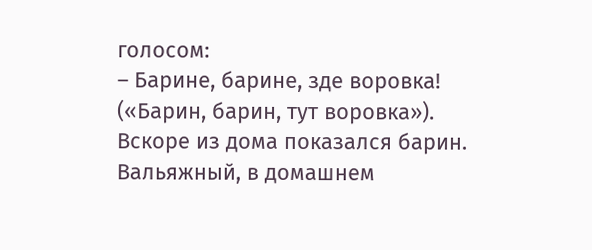голосом:
– Барине, барине, зде воровка!
(«Барин, барин, тут воровка»).
Вскоре из дома показался барин. Вальяжный, в домашнем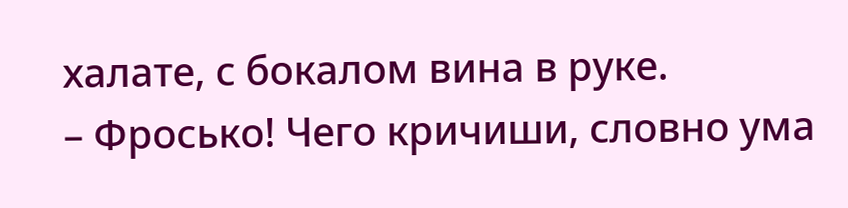халате, с бокалом вина в руке.
– Фросько! Чего кричиши, словно ума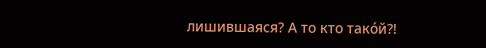лишившаяся? А то кто тако́й?!